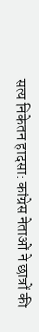सत्य निकेतन हादसा: कांग्रेस नेताओं ने छात्रों की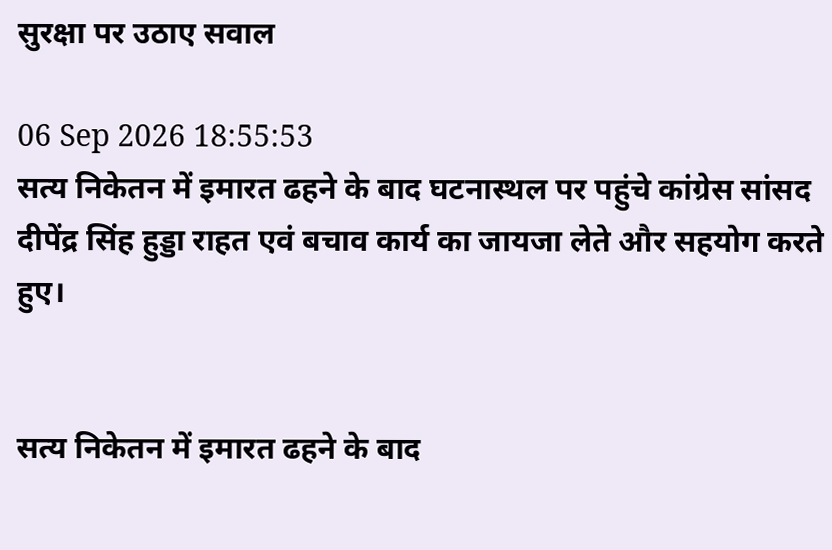सुरक्षा पर उठाए सवाल

06 Sep 2026 18:55:53
सत्य निकेतन में इमारत ढहने के बाद घटनास्थल पर पहुंचे कांग्रेस सांसद दीपेंद्र सिंह हुड्डा राहत एवं बचाव कार्य का जायजा लेते और सहयोग करते हुए।


सत्य निकेतन में इमारत ढहने के बाद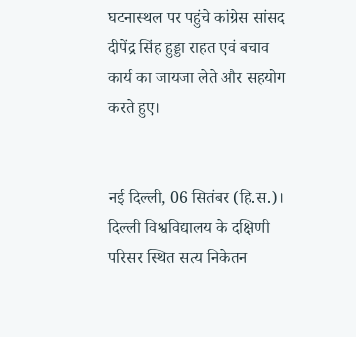घटनास्थल पर पहुंचे कांग्रेस सांसद दीपेंद्र सिंह हुड्डा राहत एवं बचाव कार्य का जायजा लेते और सहयोग करते हुए।


नई दिल्ली, 06 सितंबर (हि.स.)। दिल्ली विश्वविद्यालय के दक्षिणी परिसर स्थित सत्य निकेतन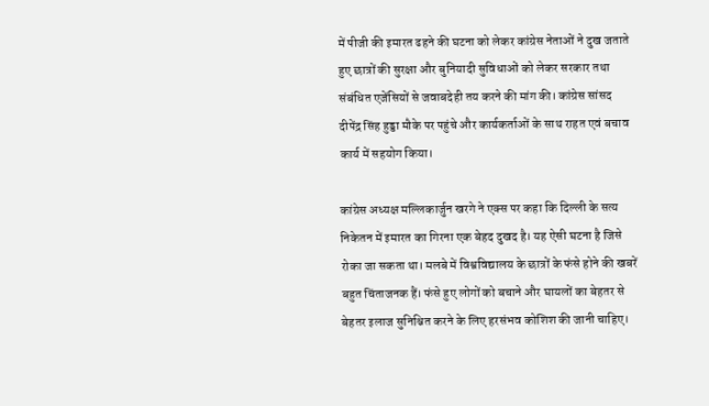में पीजी की इमारत ढहने की घटना को लेकर कांग्रेस नेताओं ने दुख जताते हुए छात्रों की सुरक्षा और बुनियादी सुविधाओं को लेकर सरकार तथा संबंधित एजेंसियों से जवाबदेही तय करने की मांग की। कांग्रेस सांसद दीपेंद्र सिंह हुड्डा मौके पर पहुंचे और कार्यकर्ताओं के साथ राहत एवं बचाव कार्य में सहयोग किया।

कांग्रेस अध्यक्ष मल्लिकार्जुन खरगे ने एक्स पर कहा कि दिल्ली के सत्य निकेतन में इमारत का गिरना एक बेहद दुखद है। यह ऐसी घटना है जिसे रोका जा सकता था। मलबे में विश्वविद्यालय के छात्रों के फंसे होने की खबरें बहुत चिंताजनक हैं। फंसे हुए लोगों को बचाने और घायलों का बेहतर से बेहतर इलाज सुनिश्चित करने के लिए हरसंभव कोशिश की जानी चाहिए।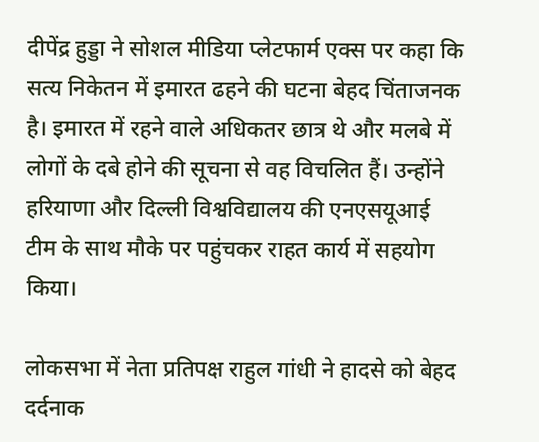दीपेंद्र हुड्डा ने सोशल मीडिया प्लेटफार्म एक्स पर कहा कि सत्य निकेतन में इमारत ढहने की घटना बेहद चिंताजनक है। इमारत में रहने वाले अधिकतर छात्र थे और मलबे में लोगों के दबे होने की सूचना से वह विचलित हैं। उन्होंने हरियाणा और दिल्ली विश्वविद्यालय की एनएसयूआई टीम के साथ मौके पर पहुंचकर राहत कार्य में सहयोग किया।

लोकसभा में नेता प्रतिपक्ष राहुल गांधी ने हादसे को बेहद दर्दनाक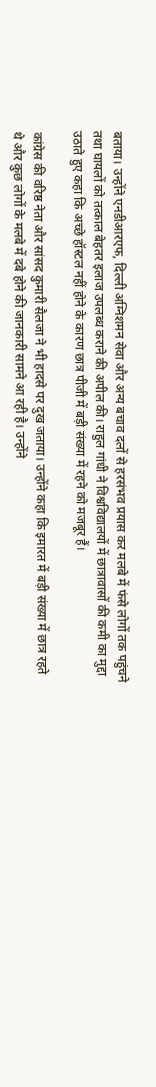बताया। उन्होंने एनडीआरएफ, दिल्ली अग्निशमन सेवा और अन्य बचाव दलों से हरसंभव प्रयास कर मलबे में फंसे लोगों तक पहुंचने तथा घायलों को तत्काल बेहतर इलाज उपलब्ध कराने की अपील की। राहुल गांधी ने विश्वविद्यालयों में छात्रावासों की कमी का मुद्दा उठाते हुए कहा कि अच्छे हॉस्टल नहीं होने के कारण छात्र पीजी में बड़ी संख्या में रहने को मजबूर हैं।

कांग्रेस की वरिष्ठ नेता और सांसद कुमारी सैलजा ने भी हादसे पर दुख जताया। उन्होंने कहा कि इमारत में बड़ी संख्या में छात्र रहते थे और कुछ लोगों के मलबे में दबे होने की जानकारी सामने आ रही है। उन्होंने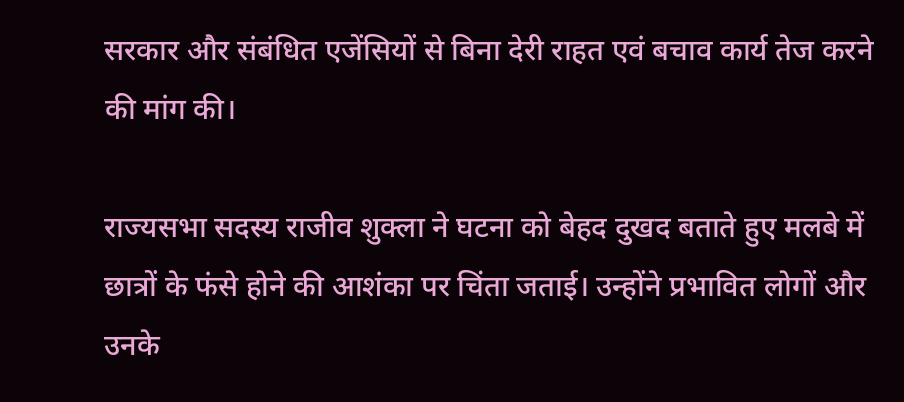सरकार और संबंधित एजेंसियों से बिना देरी राहत एवं बचाव कार्य तेज करने की मांग की।

राज्यसभा सदस्य राजीव शुक्ला ने घटना को बेहद दुखद बताते हुए मलबे में छात्रों के फंसे होने की आशंका पर चिंता जताई। उन्होंने प्रभावित लोगों और उनके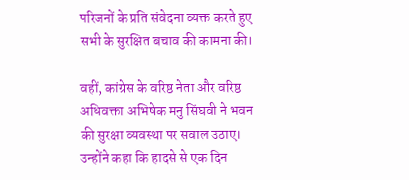परिजनों के प्रति संवेदना व्यक्त करते हुए सभी के सुरक्षित बचाव की कामना की।

वहीं, कांग्रेस के वरिष्ठ नेता और वरिष्ठ अधिवक्ता अभिषेक मनु सिंघवी ने भवन की सुरक्षा व्यवस्था पर सवाल उठाए। उन्होंने कहा कि हादसे से एक दिन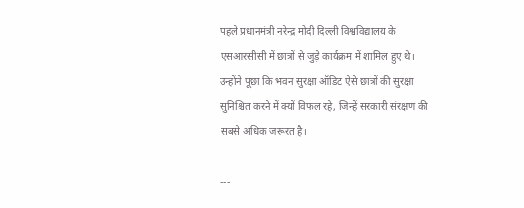पहले प्रधानमंत्री नरेन्द्र मोदी दिल्ली विश्वविद्यालय के एसआरसीसी में छात्रों से जुड़े कार्यक्रम में शामिल हुए थे। उन्होंने पूछा कि भवन सुरक्षा ऑडिट ऐसे छात्रों की सुरक्षा सुनिश्चित करने में क्यों विफल रहे, जिन्हें सरकारी संरक्षण की सबसे अधिक जरूरत है।

---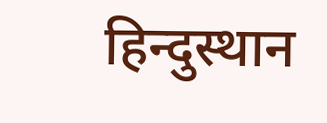हिन्दुस्थान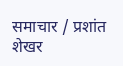समाचार / प्रशांत शेखर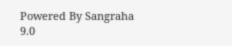Powered By Sangraha 9.0